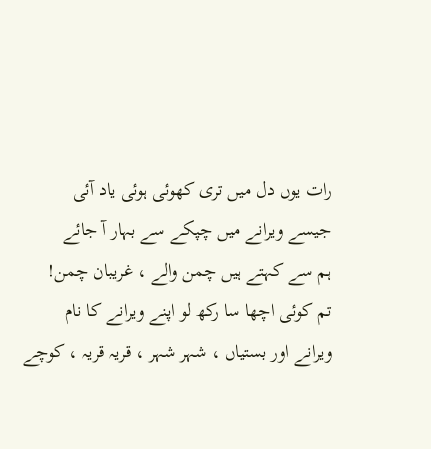رات یوں دل میں تری کھوئی ہوئی یاد آئی
جیسے ویرانے میں چپکے سے بہار آ جائے
ہم سے کہتے ہیں چمن والے ، غریبان چمن!
تم کوئی اچھا سا رکھ لو اپنے ویرانے کا نام
ویرانے اور بستیاں ، شہر شہر ، قریہ قریہ ، کوچے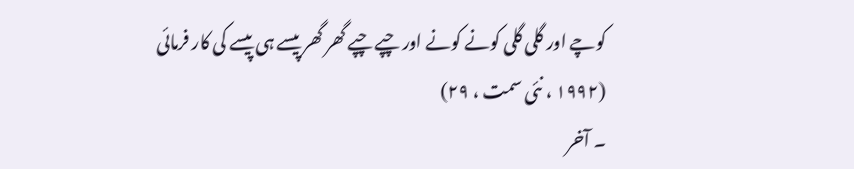کوچے اور گلی گلی کونے کونے اور چپے چپے گھر گھر پیسے ہی پیسے کی کار فرمائی
(۱۹۹۲ ، نئی سمت ، ۲۹)
۔ آخر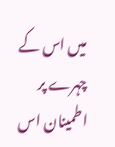میں اس کے چہرے پر اطمینان اس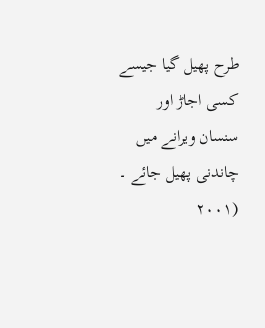طرح پھیل گیا جیسے کسی اجاڑ اور سنسان ویرانے میں چاندنی پھیل جائے ۔
(۲۰۰۱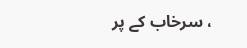، سرخاب کے پر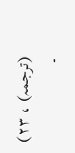(ترجمہ) ، ۲۳) ۔